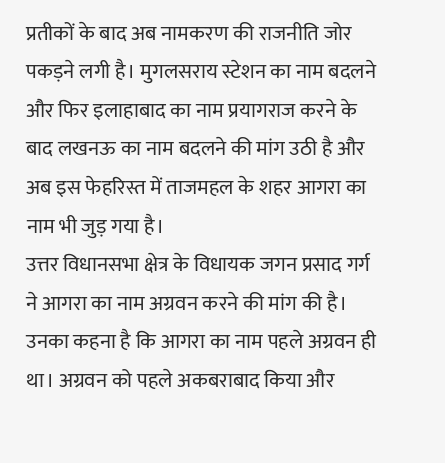प्रतीकों के बाद अब नामकरण की राजनीति जोर पकड़ने लगी है। मुगलसराय स्टेशन का नाम बदलने और फिर इलाहाबाद का नाम प्रयागराज करने के बाद लखनऊ का नाम बदलने की मांग उठी है और अब इस फेहरिस्त में ताजमहल के शहर आगरा का नाम भी जुड़ गया है।
उत्तर विधानसभा क्षेत्र के विधायक जगन प्रसाद गर्ग ने आगरा का नाम अग्रवन करने की मांग की है। उनका कहना है कि आगरा का नाम पहले अग्रवन ही था। अग्रवन को पहले अकबराबाद किया और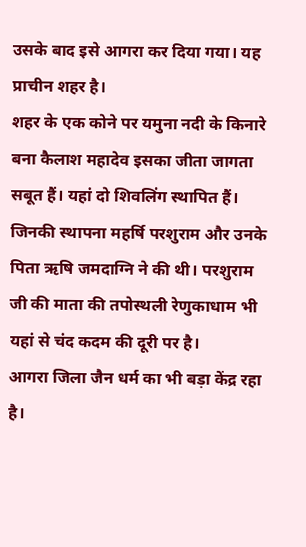उसके बाद इसे आगरा कर दिया गया। यह प्राचीन शहर है।
शहर के एक कोने पर यमुना नदी के किनारे बना कैलाश महादेव इसका जीता जागता सबूत हैं। यहां दो शिवलिंग स्थापित हैं। जिनकी स्थापना महर्षि परशुराम और उनके पिता ऋषि जमदाग्नि ने की थी। परशुराम जी की माता की तपोस्थली रेणुकाधाम भी यहां से चंद कदम की दूरी पर है।
आगरा जिला जैन धर्म का भी बड़ा केंद्र रहा है।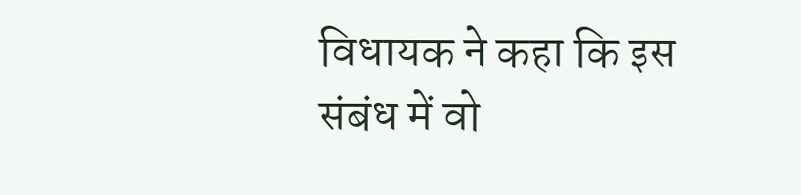विधायक ने कहा कि इस संबंध में वो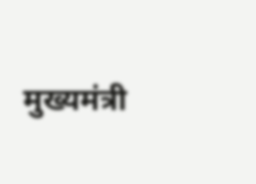मुख्यमंत्री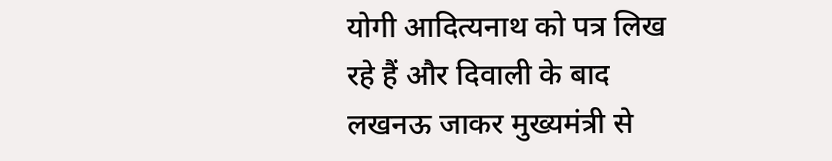योगी आदित्यनाथ को पत्र लिख रहे हैं और दिवाली के बाद लखनऊ जाकर मुख्यमंत्री से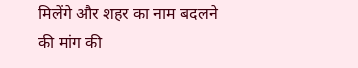मिलेंगे और शहर का नाम बदलने की मांग की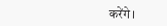करेंगे।